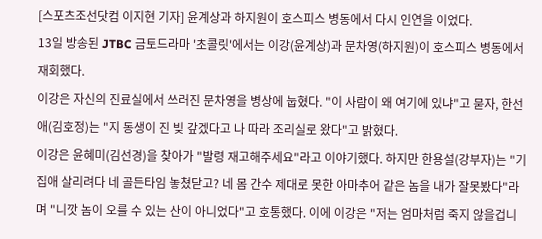[스포츠조선닷컴 이지현 기자] 윤계상과 하지원이 호스피스 병동에서 다시 인연을 이었다.
13일 방송된 JTBC 금토드라마 '초콜릿'에서는 이강(윤계상)과 문차영(하지원)이 호스피스 병동에서 재회했다.
이강은 자신의 진료실에서 쓰러진 문차영을 병상에 눕혔다. "이 사람이 왜 여기에 있냐"고 묻자, 한선애(김호정)는 "지 동생이 진 빚 갚겠다고 나 따라 조리실로 왔다"고 밝혔다.
이강은 윤혜미(김선경)을 찾아가 "발령 재고해주세요"라고 이야기했다. 하지만 한용설(강부자)는 "기집애 살리려다 네 골든타임 놓쳤닫고? 네 몸 간수 제대로 못한 아마추어 같은 놈을 내가 잘못봤다"라며 "니깟 놈이 오를 수 있는 산이 아니었다"고 호통했다. 이에 이강은 "저는 엄마처럼 죽지 않을겁니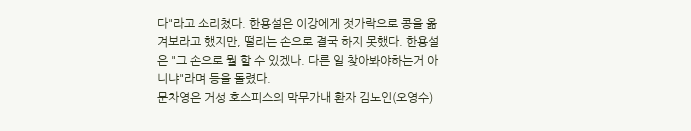다"라고 소리쳤다. 한용설은 이강에게 젓가락으로 콩을 옮겨보라고 했지만, 떨리는 손으로 결국 하지 못했다. 한용설은 "그 손으로 뭘 할 수 있겠나. 다른 일 찾아봐야하는거 아니냐"라며 등을 돌렸다.
문차영은 거성 호스피스의 막무가내 환자 김노인(오영수)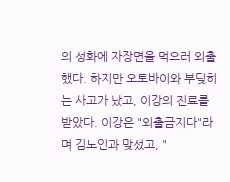의 성화에 자장면을 먹으러 외출했다. 하지만 오토바이와 부딪히는 사고가 났고, 이강의 진료를 받았다. 이강은 "외출금지다"라며 김노인과 맞섰고, "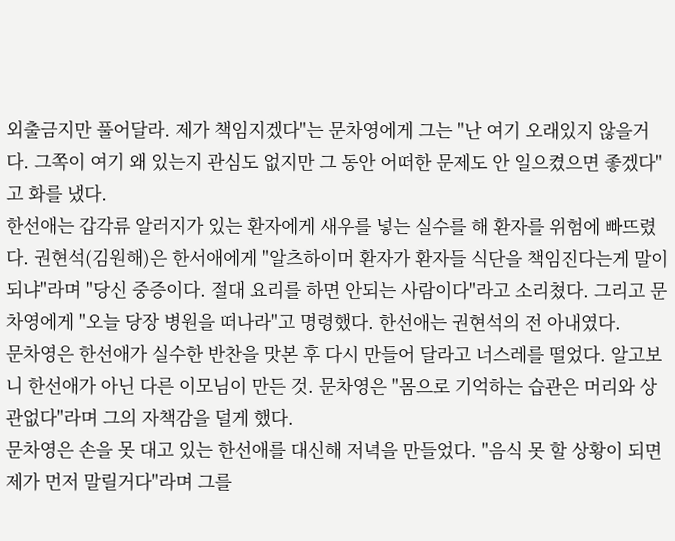외출금지만 풀어달라. 제가 책임지겠다"는 문차영에게 그는 "난 여기 오래있지 않을거다. 그쪽이 여기 왜 있는지 관심도 없지만 그 동안 어떠한 문제도 안 일으켰으면 좋겠다"고 화를 냈다.
한선애는 갑각류 알러지가 있는 환자에게 새우를 넣는 실수를 해 환자를 위험에 빠뜨렸다. 권현석(김원해)은 한서애에게 "알츠하이머 환자가 환자들 식단을 책임진다는게 말이되냐"라며 "당신 중증이다. 절대 요리를 하면 안되는 사람이다"라고 소리쳤다. 그리고 문차영에게 "오늘 당장 병원을 떠나라"고 명령했다. 한선애는 권현석의 전 아내였다.
문차영은 한선애가 실수한 반찬을 맛본 후 다시 만들어 달라고 너스레를 떨었다. 알고보니 한선애가 아닌 다른 이모님이 만든 것. 문차영은 "몸으로 기억하는 습관은 머리와 상관없다"라며 그의 자책감을 덜게 했다.
문차영은 손을 못 대고 있는 한선애를 대신해 저녁을 만들었다. "음식 못 할 상황이 되면 제가 먼저 말릴거다"라며 그를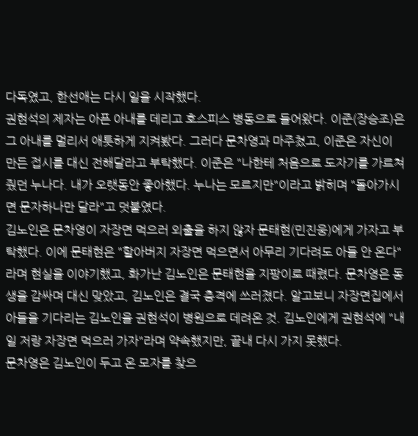다독였고, 한선애는 다시 일을 시작했다.
권현석의 제자는 아픈 아내를 데리고 호스피스 병동으로 들어왔다. 이준(장승조)은 그 아내를 멀리서 애틋하게 지켜봤다. 그러다 문차영과 마주쳤고, 이준은 자신이 만든 접시를 대신 전해달라고 부탁했다. 이준은 "나한테 처음으로 도자기를 가르쳐줬던 누나다. 내가 오랫동안 좋아했다. 누나는 모르지만"이라고 밝히며 "돌아가시면 문자하나만 달라"고 덧붙였다.
김노인은 문차영이 자장면 먹으러 외출을 하지 않자 문태현(민진웅)에게 가자고 부탁했다. 이에 문태현은 "할아버지 자장면 먹으면서 아무리 기다려도 아들 안 온다"라며 현실을 이야기했고, 화가난 김노인은 문태현을 지팡이로 때렸다. 문차영은 동생을 감싸며 대신 맞았고, 김노인은 결국 충격에 쓰러졌다. 알고보니 자장면집에서 아들을 기다리는 김노인을 권현석이 병원으로 데려온 것. 김노인에게 권현석에 "내일 저랑 자장면 먹으러 가자"라며 약속했지만, 끝내 다시 가지 못했다.
문차영은 김노인이 두고 온 모자를 찾으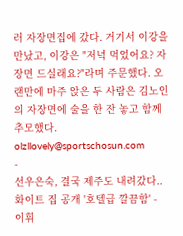러 자장면집에 갔다. 거기서 이강을 만났고, 이강은 "저녁 먹었어요? 자장면 드실래요?"라며 주문했다. 오랜만에 마주 앉은 두 사람은 김노인의 자장면에 술을 한 잔 놓고 함께 추모했다.
olzllovely@sportschosun.com
-
선우은숙, 결국 제주도 내려갔다..화이트 집 공개 '호텔급 깔끔함' -
이휘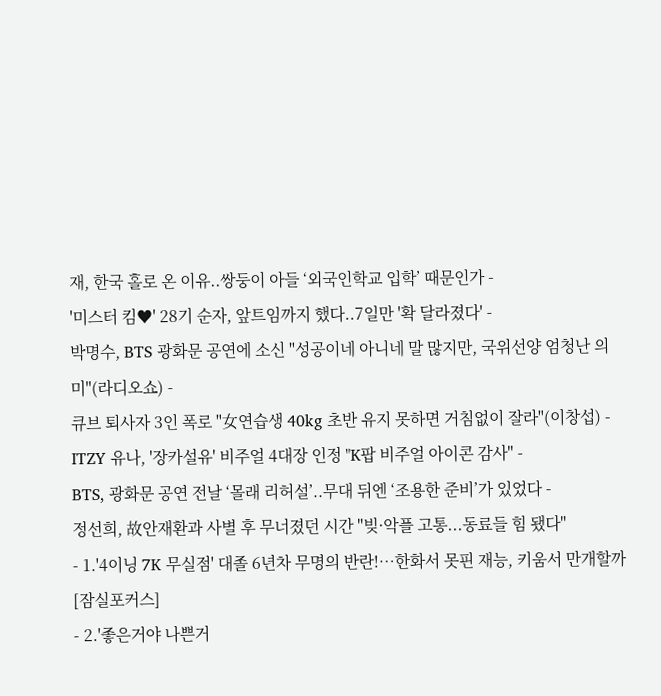재, 한국 홀로 온 이유..쌍둥이 아들 ‘외국인학교 입학’ 때문인가 -
'미스터 킴♥' 28기 순자, 앞트임까지 했다..7일만 '확 달라졌다' -
박명수, BTS 광화문 공연에 소신 "성공이네 아니네 말 많지만, 국위선양 엄청난 의미"(라디오쇼) -
큐브 퇴사자 3인 폭로 "女연습생 40kg 초반 유지 못하면 거침없이 잘라"(이창섭) -
ITZY 유나, '장카설유' 비주얼 4대장 인정 "K팝 비주얼 아이콘 감사" -
BTS, 광화문 공연 전날 ‘몰래 리허설’..무대 뒤엔 ‘조용한 준비’가 있었다 -
정선희, 故안재환과 사별 후 무너졌던 시간 "빚·악플 고통...동료들 힘 됐다"
- 1.'4이닝 7K 무실점' 대졸 6년차 무명의 반란!…한화서 못핀 재능, 키움서 만개할까 [잠실포커스]
- 2.'좋은거야 나쁜거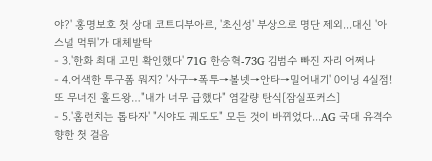야?' 홍명보호 첫 상대 코트디부아르, '초신성' 부상으로 명단 제외...대신 '아스널 먹튀'가 대체발탁
- 3.'한화 최대 고민 확인했다' 71G 한승혁-73G 김범수 빠진 자리 어쩌나
- 4.어색한 투구폼 뭐지? '사구→폭투→볼넷→안타→밀어내기' 0이닝 4실점! 또 무너진 홀드왕…"내가 너무 급했다" 염갈량 탄식[잠실포커스]
- 5.'홈런치는 톱타자' "시야도 궤도도" 모든 것이 바뀌었다...AG 국대 유격수 향한 첫 걸음